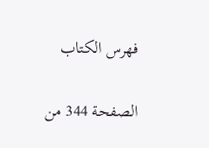فهرس الكتاب

الصفحة 344 من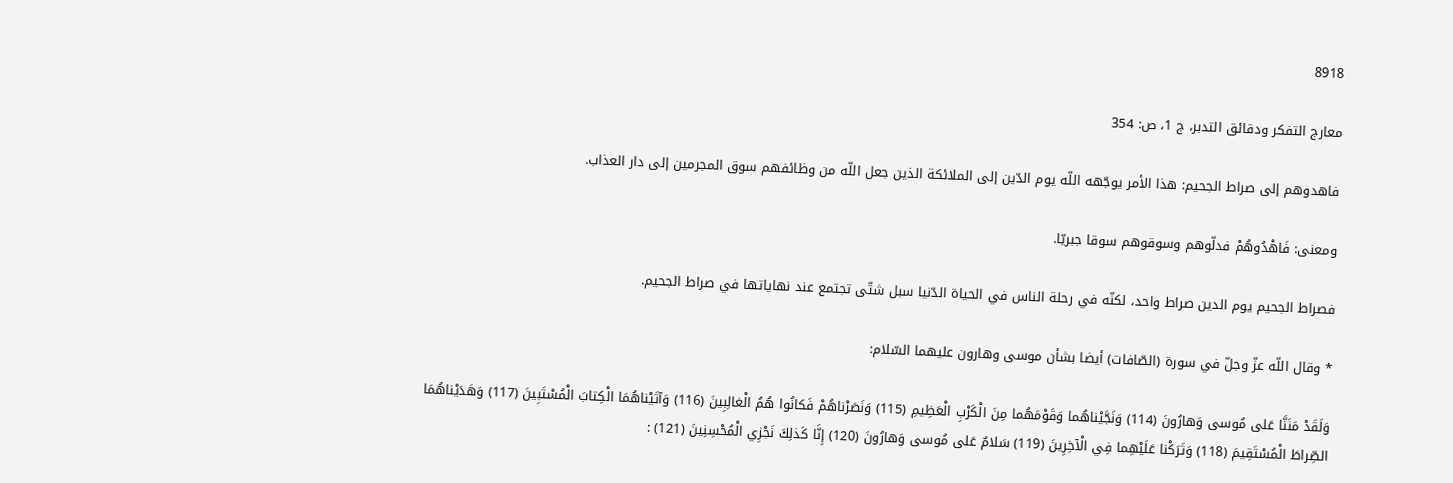8918

معارج التفكر ودقائق التدبر، ج 1، ص: 354

فاهدوهم إلى صراط الجحيم: هذا الأمر يوجّهه اللّه يوم الدّين إلى الملائكة الذين جعل اللّه من وظائفهم سوق المجرمين إلى دار العذاب.

ومعنى: فَاهْدُوهُمْ فدلّوهم وسوقوهم سوقا جبريّا.

فصراط الجحيم يوم الدين صراط واحد، لكنّه في رحلة الناس في الحياة الدّنيا سبل شتّى تجتمع عند نهاياتها في صراط الجحيم.

* وقال اللّه عزّ وجلّ في سورة (الصّافات) أيضا بشأن موسى وهارون عليهما السّلام:

وَلَقَدْ مَنَنَّا عَلى مُوسى وَهارُونَ (114) وَنَجَّيْناهُما وَقَوْمَهُما مِنَ الْكَرْبِ الْعَظِيمِ (115) وَنَصَرْناهُمْ فَكانُوا هُمُ الْغالِبِينَ (116) وَآتَيْناهُمَا الْكِتابَ الْمُسْتَبِينَ (117) وَهَدَيْناهُمَا الصِّراطَ الْمُسْتَقِيمَ (118) وَتَرَكْنا عَلَيْهِما فِي الْآخِرِينَ (119) سَلامٌ عَلى مُوسى وَهارُونَ (120) إِنَّا كَذلِكَ نَجْزِي الْمُحْسِنِينَ (121) :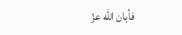فأبان اللّه عزّ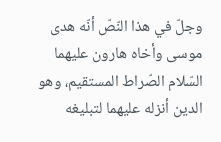وجلّ في هذا النّصّ أنّه هدى موسى وأخاه هارون عليهما السّلام الصّراط المستقيم، وهو الدين أنزله عليهما لتبليغه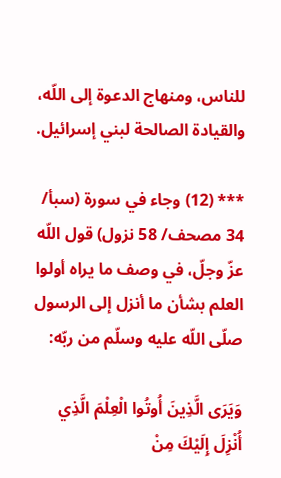للناس، ومنهاج الدعوة إلى اللّه، والقيادة الصالحة لبني إسرائيل.

*** (12) وجاء في سورة (سبأ/ 34 مصحف/ 58 نزول) قول اللّه عزّ وجلّ، في وصف ما يراه أولوا العلم بشأن ما أنزل إلى الرسول صلّى اللّه عليه وسلّم من ربّه:

وَيَرَى الَّذِينَ أُوتُوا الْعِلْمَ الَّذِي أُنْزِلَ إِلَيْكَ مِنْ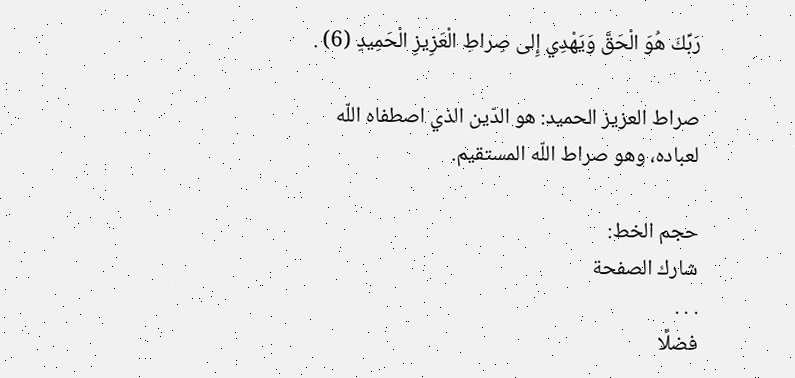رَبِّكَ هُوَ الْحَقَّ وَيَهْدِي إِلى صِراطِ الْعَزِيزِ الْحَمِيدِ (6) .

صراط العزيز الحميد: هو الدّين الذي اصطفاه اللّه لعباده، وهو صراط اللّه المستقيم.

حجم الخط:
شارك الصفحة
. . .
فضلًا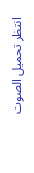انتظر تحميل الصوت